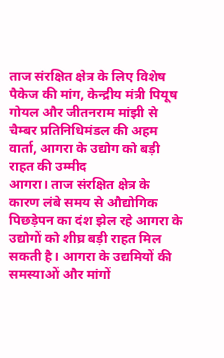ताज संरक्षित क्षेत्र के लिए विशेष पैकेज की मांग, केन्द्रीय मंत्री पियूष गोयल और जीतनराम मांझी से चैम्बर प्रतिनिधिमंडल की अहम वार्ता, आगरा के उद्योग को बड़ी राहत की उम्मीद
आगरा। ताज संरक्षित क्षेत्र के कारण लंबे समय से औद्योगिक पिछड़ेपन का दंश झेल रहे आगरा के उद्योगों को शीघ्र बड़ी राहत मिल सकती है। आगरा के उद्यमियों की समस्याओं और मांगों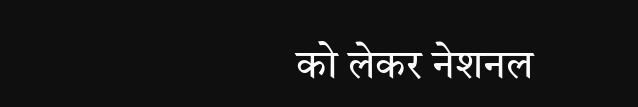को लेकर नेशनल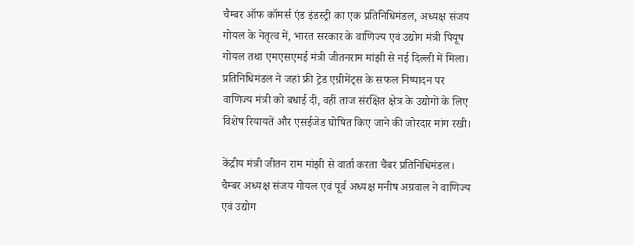चैम्बर ऑफ कॉमर्स एंड इंडस्ट्री का एक प्रतिनिधिमंडल, अध्यक्ष संजय गोयल के नेतृत्व में, भारत सरकार के वाणिज्य एवं उद्योग मंत्री पियूष गोयल तथा एमएसएमई मंत्री जीतनराम मांझी से नई दिल्ली में मिला। प्रतिनिधिमंडल ने जहां फ्री ट्रेड एग्रीमेंट्स के सफल निष्पादन पर वाणिज्य मंत्री को बधाई दी, वहीं ताज संरक्षित क्षेत्र के उद्योगों के लिए विशेष रियायतें और एसईजेड घोषित किए जाने की जोरदार मांग रखी।

केंद्रीय मंत्री जीतन राम मांझी से वार्ता करता चैंबर प्रतिनिधिमंडल।
चैम्बर अध्यक्ष संजय गोयल एवं पूर्व अध्यक्ष मनीष अग्रवाल ने वाणिज्य एवं उद्योग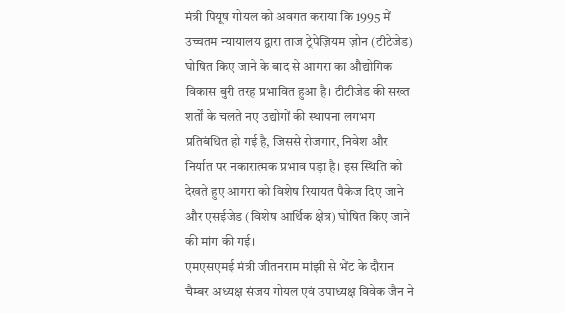मंत्री पियूष गोयल को अवगत कराया कि 1995 में उच्चतम न्यायालय द्वारा ताज ट्रेपेज़ियम ज़ोन (टीटेजेड) घोषित किए जाने के बाद से आगरा का औद्योगिक विकास बुरी तरह प्रभावित हुआ है। टीटीजेड की सख्त शर्तों के चलते नए उद्योगों की स्थापना लगभग प्रतिबंधित हो गई है, जिससे रोजगार, निवेश और निर्यात पर नकारात्मक प्रभाव पड़ा है। इस स्थिति को देखते हुए आगरा को विशेष रियायत पैकेज दिए जाने और एसईजेड (विशेष आर्थिक क्षेत्र) घोषित किए जाने की मांग की गई।
एमएसएमई मंत्री जीतनराम मांझी से भेंट के दौरान चैम्बर अध्यक्ष संजय गोयल एवं उपाध्यक्ष विवेक जैन ने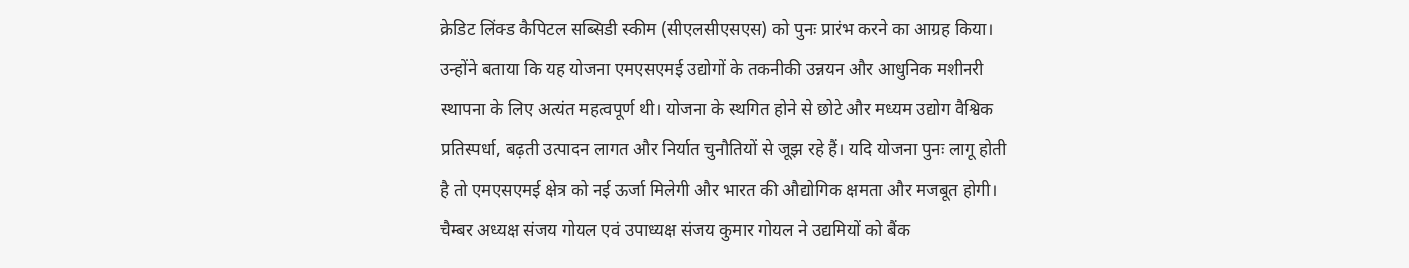क्रेडिट लिंक्ड कैपिटल सब्सिडी स्कीम (सीएलसीएसएस) को पुनः प्रारंभ करने का आग्रह किया। उन्होंने बताया कि यह योजना एमएसएमई उद्योगों के तकनीकी उन्नयन और आधुनिक मशीनरी स्थापना के लिए अत्यंत महत्वपूर्ण थी। योजना के स्थगित होने से छोटे और मध्यम उद्योग वैश्विक प्रतिस्पर्धा, बढ़ती उत्पादन लागत और निर्यात चुनौतियों से जूझ रहे हैं। यदि योजना पुनः लागू होती है तो एमएसएमई क्षेत्र को नई ऊर्जा मिलेगी और भारत की औद्योगिक क्षमता और मजबूत होगी।
चैम्बर अध्यक्ष संजय गोयल एवं उपाध्यक्ष संजय कुमार गोयल ने उद्यमियों को बैंक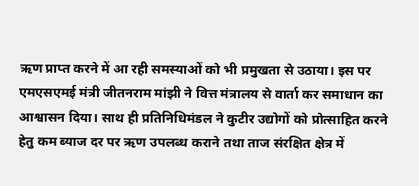ऋण प्राप्त करने में आ रही समस्याओं को भी प्रमुखता से उठाया। इस पर एमएसएमई मंत्री जीतनराम मांझी ने वित्त मंत्रालय से वार्ता कर समाधान का आश्वासन दिया। साथ ही प्रतिनिधिमंडल ने कुटीर उद्योगों को प्रोत्साहित करने हेतु कम ब्याज दर पर ऋण उपलब्ध कराने तथा ताज संरक्षित क्षेत्र में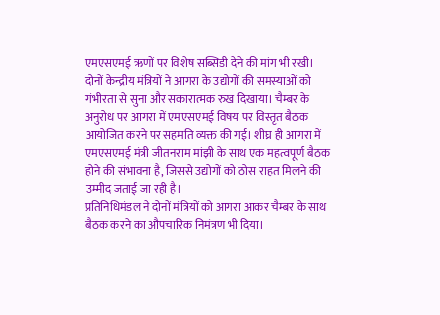एमएसएमई ऋणों पर विशेष सब्सिडी देने की मांग भी रखी।
दोनों केन्द्रीय मंत्रियों ने आगरा के उद्योगों की समस्याओं को गंभीरता से सुना और सकारात्मक रुख दिखाया। चैम्बर के अनुरोध पर आगरा में एमएसएमई विषय पर विस्तृत बैठक आयोजित करने पर सहमति व्यक्त की गई। शीघ्र ही आगरा में एमएसएमई मंत्री जीतनराम मांझी के साथ एक महत्वपूर्ण बैठक होने की संभावना है, जिससे उद्योगों को ठोस राहत मिलने की उम्मीद जताई जा रही है।
प्रतिनिधिमंडल ने दोनों मंत्रियों को आगरा आकर चैम्बर के साथ बैठक करने का औपचारिक निमंत्रण भी दिया।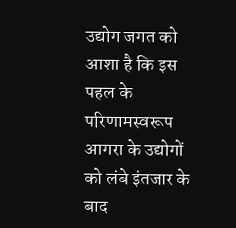उद्योग जगत को आशा है कि इस पहल के परिणामस्वरूप आगरा के उद्योगों को लंबे इंतजार के बाद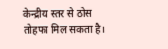केन्द्रीय स्तर से ठोस तोहफा मिल सकता है।